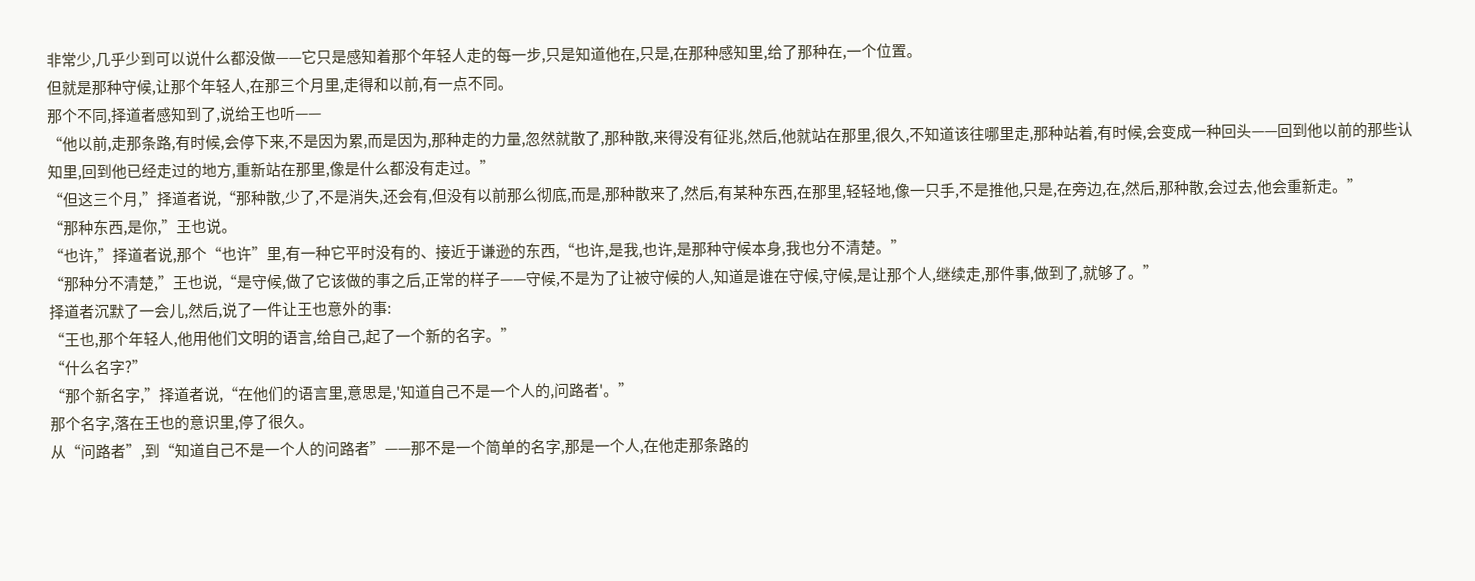非常少,几乎少到可以说什么都没做——它只是感知着那个年轻人走的每一步,只是知道他在,只是,在那种感知里,给了那种在,一个位置。
但就是那种守候,让那个年轻人,在那三个月里,走得和以前,有一点不同。
那个不同,择道者感知到了,说给王也听——
“他以前,走那条路,有时候,会停下来,不是因为累,而是因为,那种走的力量,忽然就散了,那种散,来得没有征兆,然后,他就站在那里,很久,不知道该往哪里走,那种站着,有时候,会变成一种回头——回到他以前的那些认知里,回到他已经走过的地方,重新站在那里,像是什么都没有走过。”
“但这三个月,”择道者说,“那种散,少了,不是消失,还会有,但没有以前那么彻底,而是,那种散来了,然后,有某种东西,在那里,轻轻地,像一只手,不是推他,只是,在旁边,在,然后,那种散,会过去,他会重新走。”
“那种东西,是你,”王也说。
“也许,”择道者说,那个“也许”里,有一种它平时没有的、接近于谦逊的东西,“也许,是我,也许,是那种守候本身,我也分不清楚。”
“那种分不清楚,”王也说,“是守候,做了它该做的事之后,正常的样子——守候,不是为了让被守候的人,知道是谁在守候,守候,是让那个人,继续走,那件事,做到了,就够了。”
择道者沉默了一会儿,然后,说了一件让王也意外的事:
“王也,那个年轻人,他用他们文明的语言,给自己,起了一个新的名字。”
“什么名字?”
“那个新名字,”择道者说,“在他们的语言里,意思是,'知道自己不是一个人的,问路者'。”
那个名字,落在王也的意识里,停了很久。
从“问路者”,到“知道自己不是一个人的问路者”——那不是一个简单的名字,那是一个人,在他走那条路的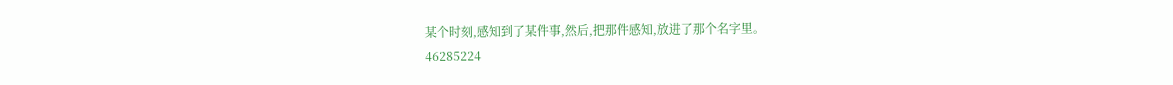某个时刻,感知到了某件事,然后,把那件感知,放进了那个名字里。
46285224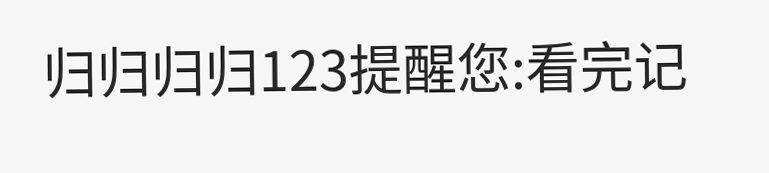归归归归123提醒您:看完记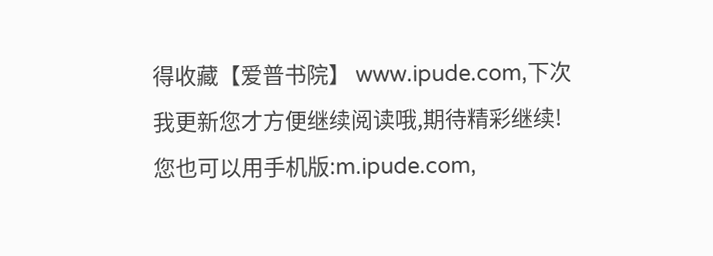得收藏【爱普书院】 www.ipude.com,下次我更新您才方便继续阅读哦,期待精彩继续!您也可以用手机版:m.ipude.com,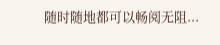随时随地都可以畅阅无阻...